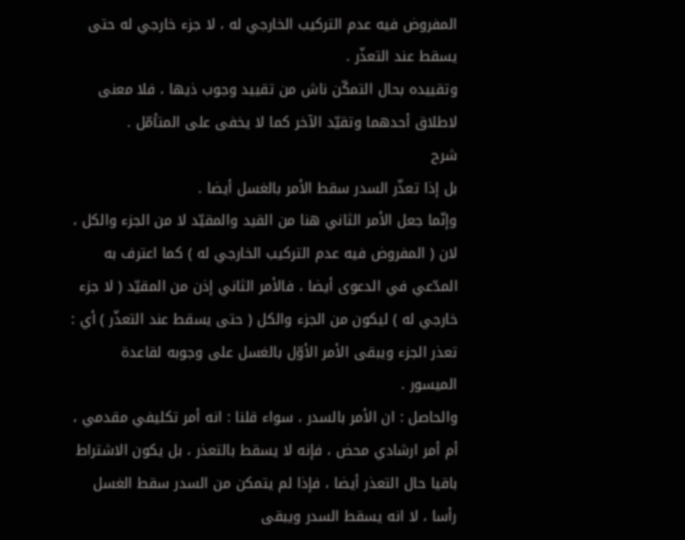المفروض فيه عدم التركيب الخارجي له ، لا جزء خارجي له حتى يسقط عند التعذّر .
وتقييده بحال التمكّن ناش من تقييد وجوب ذيها ، فلا معنى لاطلاق أحدهما وتقيّد الآخر كما لا يخفى على المتأمّل .
شرح
بل إذا تعذّر السدر سقط الأمر بالغسل أيضا .
وإنّما جعل الأمر الثاني هنا من القيد والمقيّد لا من الجزء والكل ، لان ( المفروض فيه عدم التركيب الخارجي له ) كما اعترف به المدّعي في الدعوى أيضا ، فالأمر الثاني إذن من المقيّد ( لا جزء خارجي له ) ليكون من الجزء والكل ( حتى يسقط عند التعذّر ) أي : تعذر الجزء ويبقى الأمر الأوّل بالغسل على وجوبه لقاعدة الميسور .
والحاصل : ان الأمر بالسدر ، سواء قلنا : انه أمر تكليفي مقدمي ، أم أمر ارشادي محض ، فإنه لا يسقط بالتعذر ، بل يكون الاشتراط باقيا حال التعذر أيضا ، فإذا لم يتمكن من السدر سقط الغسل رأسا ، لا انه يسقط السدر ويبقى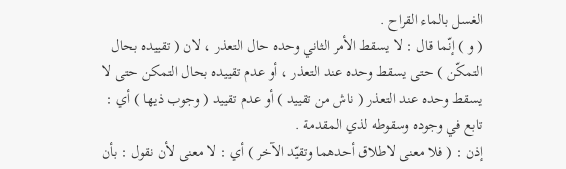الغسل بالماء القراح .
( و ) إنّما قال : لا يسقط الأمر الثاني وحده حال التعذر ، لان ( تقييده بحال التمكّن ) حتى يسقط وحده عند التعذر ، أو عدم تقييده بحال التمكن حتى لا يسقط وحده عند التعذر ( ناش من تقييد ) أو عدم تقييد ( وجوب ذيها ) أي :
تابع في وجوده وسقوطه لذي المقدمة .
إذن : ( فلا معنى لاطلاق أحدهما وتقيّد الآخر ) أي : لا معنى لأن نقول : بأن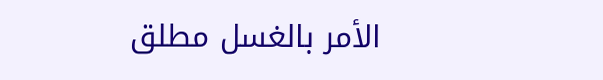الأمر بالغسل مطلق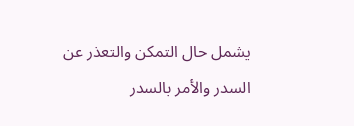يشمل حال التمكن والتعذر عن السدر والأمر بالسدر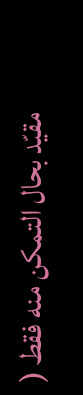مقيّد بحال التمكن منه فقط (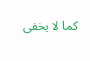كما لا يخفى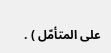على المتأمّل ) .